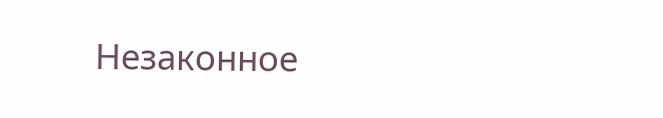Незаконное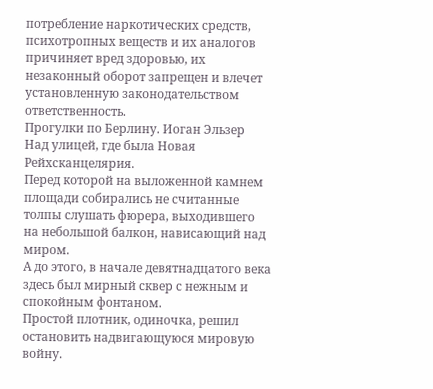потребление наркотических средств, психотропных веществ и их аналогов причиняет вред здоровью, их незаконный оборот запрещен и влечет установленную законодательством ответственность.
Прогулки по Берлину. Иоган Эльзер
Над улицей, где была Новая Рейхсканцелярия.
Перед которой на выложенной камнем площади собирались не считанные толпы слушать фюрера, выходившего на небольшой балкон, нависающий над миром.
А до этого, в начале девятнадцатого века здесь был мирный сквер с нежным и спокойным фонтаном.
Простой плотник, одиночка, решил остановить надвигающуюся мировую войну.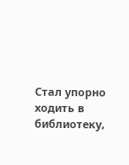Стал упорно ходить в библиотеку,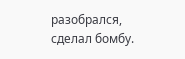разобрался, сделал бомбу.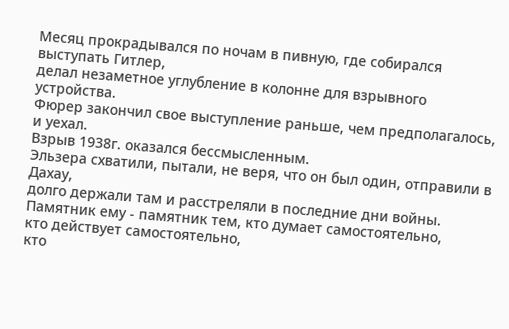Месяц прокрадывался по ночам в пивную, где собирался выступать Гитлер,
делал незаметное углубление в колонне для взрывного устройства.
Фюрер закончил свое выступление раньше, чем предполагалось, и уехал.
Взрыв 1938г. оказался бессмысленным.
Эльзера схватили, пытали, не веря, что он был один, отправили в Дахау,
долго держали там и расстреляли в последние дни войны.
Памятник ему - памятник тем, кто думает самостоятельно,
кто действует самостоятельно,
кто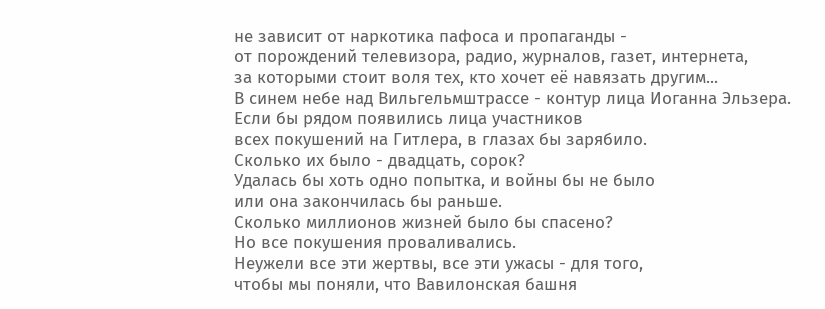не зависит от наркотика пафоса и пропаганды -
от порождений телевизора, радио, журналов, газет, интернета,
за которыми стоит воля тех, кто хочет её навязать другим...
В синем небе над Вильгельмштрассе - контур лица Иоганна Эльзера.
Если бы рядом появились лица участников
всех покушений на Гитлера, в глазах бы зарябило.
Сколько их было - двадцать, сорок?
Удалась бы хоть одно попытка, и войны бы не было
или она закончилась бы раньше.
Сколько миллионов жизней было бы спасено?
Но все покушения проваливались.
Неужели все эти жертвы, все эти ужасы - для того,
чтобы мы поняли, что Вавилонская башня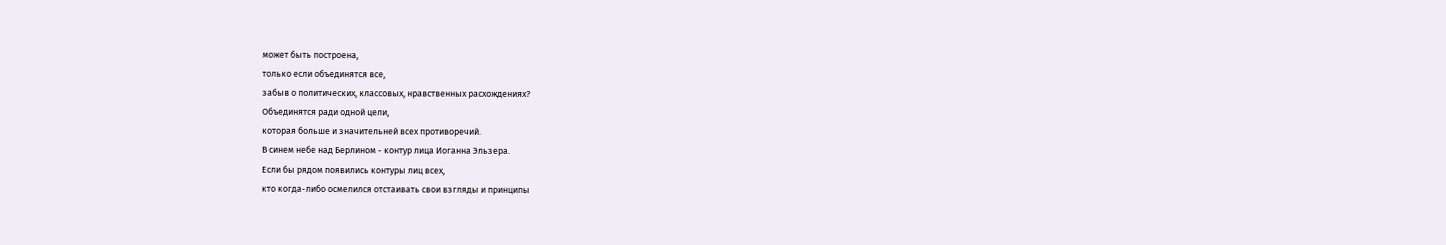может быть построена,
только если объединятся все,
забыв о политических, классовых, нравственных расхождениях?
Объединятся ради одной цели,
которая больше и значительней всех противоречий.
В синем небе над Берлином - контур лица Иоганна Эльзера.
Если бы рядом появились контуры лиц всех,
кто когда-либо осмелился отстаивать свои взгляды и принципы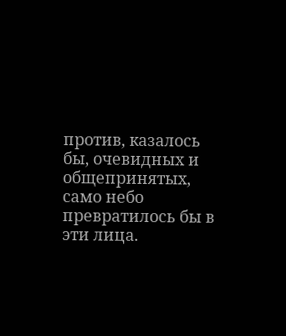против, казалось бы, очевидных и общепринятых,
само небо превратилось бы в эти лица.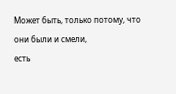Может быть, только потому, что они были и смели,
есть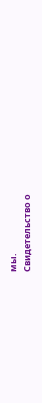мы.
Свидетельство о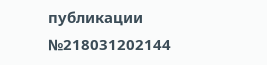публикации №218031202144